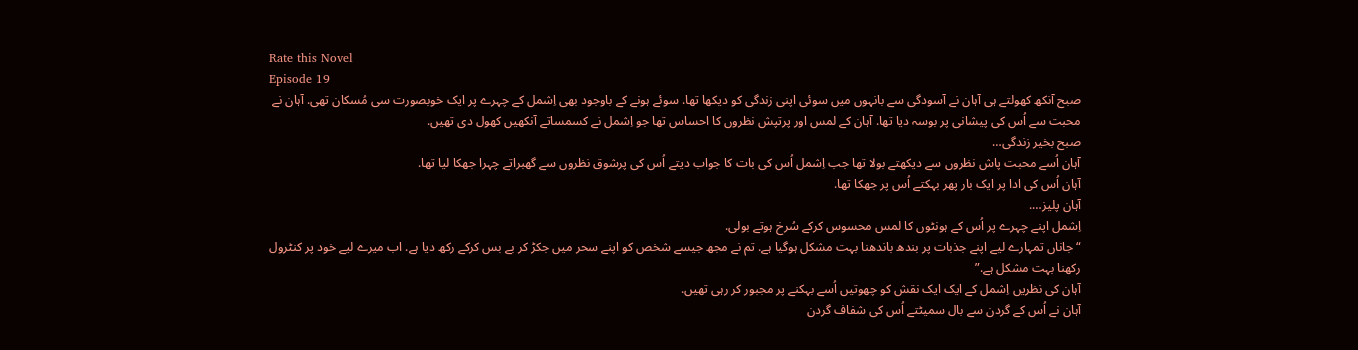Rate this Novel
Episode 19
صبح آنکھ کھولتے ہی آہان نے آسودگی سے بانہوں میں سوئی اپنی زندگی کو دیکھا تھا. سوئے ہونے کے باوجود بھی اِشمل کے چہرے پر ایک خوبصورت سی مُسکان تھی. آہان نے محبت سے اُس کی پیشانی پر بوسہ دیا تھا. آہان کے لمس اور پرتپش نظروں کا احساس تھا جو اِشمل نے کسمساتے آنکھیں کھول دی تھیں.
صبح بخیر زندگی…
آہان اُسے محبت پاش نظروں سے دیکھتے بولا تھا جب اِشمل اُس کی بات کا جواب دیتے اُس کی پرشوق نظروں سے گھبراتے چہرا جھکا لیا تھا.
آہان اُس کی ادا پر ایک بار پھر بہکتے اُس پر جھکا تھا.
آہان پلیز….
اِشمل اپنے چہرے پر اُس کے ہونٹوں کا لمس محسوس کرکے سُرخ ہوتے بولی.
“جاناں تمہارے لیے اپنے جذبات پر بندھ باندھنا بہت مشکل ہوگیا ہے. تم نے مجھ جیسے شخص کو اپنے سحر میں جکڑ کر بے بس کرکے رکھ دیا ہے. اب میرے لیے خود پر کنٹرول رکھنا بہت مشکل ہے.”
آہان کی نظریں اِشمل کے ایک ایک نقش کو چھوتیں اُسے بہکنے پر مجبور کر رہی تھیں.
آہان نے اُس کے گردن سے بال سمیٹتے اُس کی شفاف گردن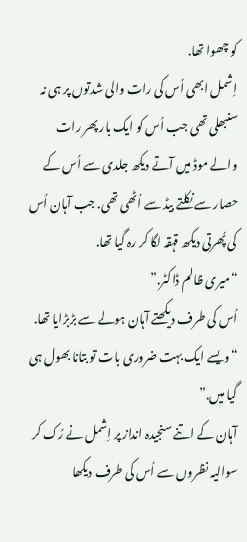کو چھوا تھا.
اِشمل ابھی اُس کی رات والی شدتوں پر ہی نہ سنبھلی تھی جب اُس کو ایک بار پھر رات والے موڈ میں آتے دیکھ جلدی سے اُس کے حصار سے نکلتے بیڈ سے اُٹھی تھی. جب آہان اُس کی پُھرتی دیکھ قہقہ لگا کر رہ گیا تھا.
“میری ظالم ڈاکٹر.”
اُس کی طرف دیکھتے آہان ہولے سے بڑبڑایا تھا.
“ویسے ایک بہت ضروری بات تو بتانا بھول ہی گیا میں.”
آہان کے اتنے سنجیدہ انداز پر اِشمل نے رُک کر سوالیہ نظروں سے اُس کی طرف دیکھا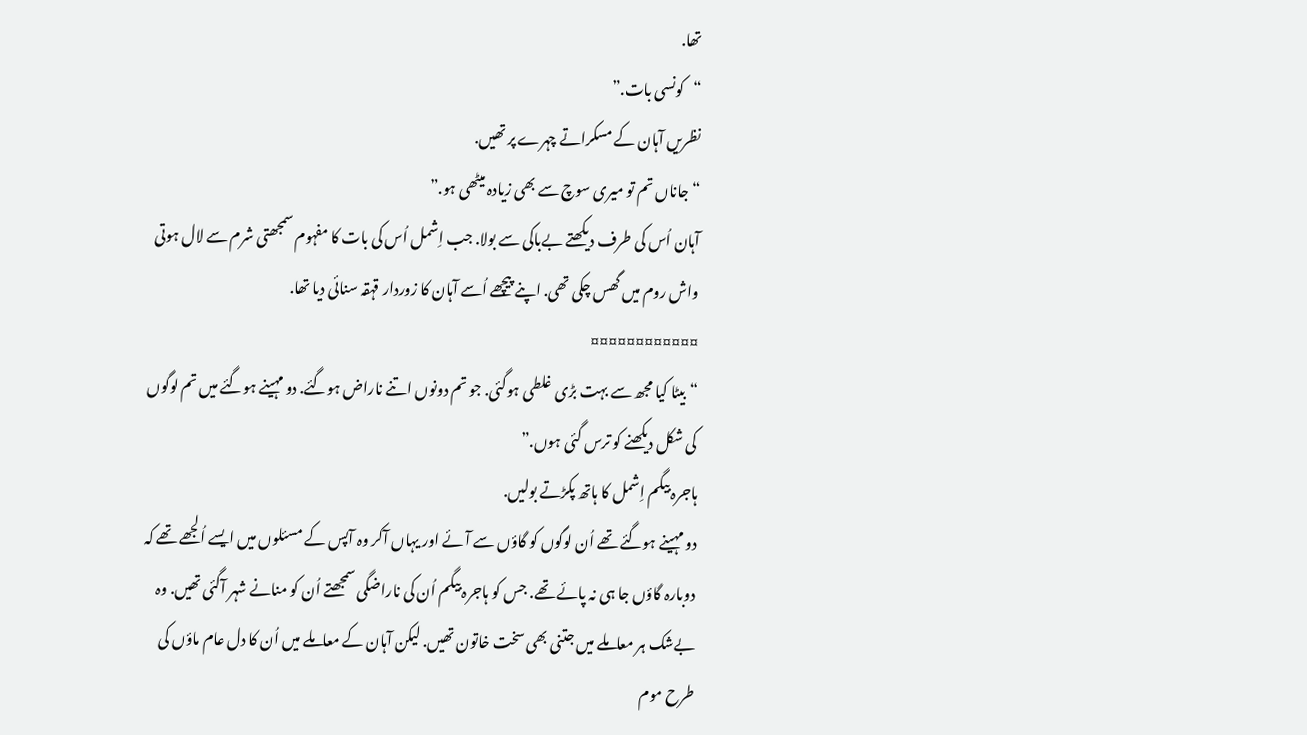تھا.
“کونسی بات.”
نظریں آہان کے مسکراتے چہرے پر تھیں.
“جاناں تم تو میری سوچ سے بھی زیادہ میٹھی ہو.”
آہان اُس کی طرف دیکھتے بےباکی سے بولا. جب اِشمل اُس کی بات کا مفہوم سمجھتی شرم سے لال ہوتی واش روم میں گھس چکی تھی. اپنے پیچھے اُسے آہان کا زوردار قہقہ سنائی دیا تھا.
¤¤¤¤¤¤¤¤¤¤¤¤
“بیٹا کیا مجھ سے بہت بڑی غلطی ہوگئی. جو تم دونوں اتنے ناراض ہوگئے. دو مہینے ہوگئے میں تم لوگوں کی شکل دیکھنے کو ترس گئی ہوں.”
ہاجرہ بیگم اِشمل کا ہاتھ پکڑتے بولیں.
دو مہینے ہوگئے تھے اُن لوگوں کو گاؤں سے آئے اور یہاں آکر وہ آپس کے مسئلوں میں ایسے اُلجھے تھے کہ دوبارہ گاؤں جا ہی نہ پائے تھے. جس کو ہاجرہ بیگم اُن کی ناراضگی سمجھتے اُن کو منانے شہر آگئی تھیں. وہ بےشک ہر معاملے میں جتنی بھی سخت خاتون تھیں. لیکن آہان کے معاملے میں اُن کا دل عام ماؤں کی طرح موم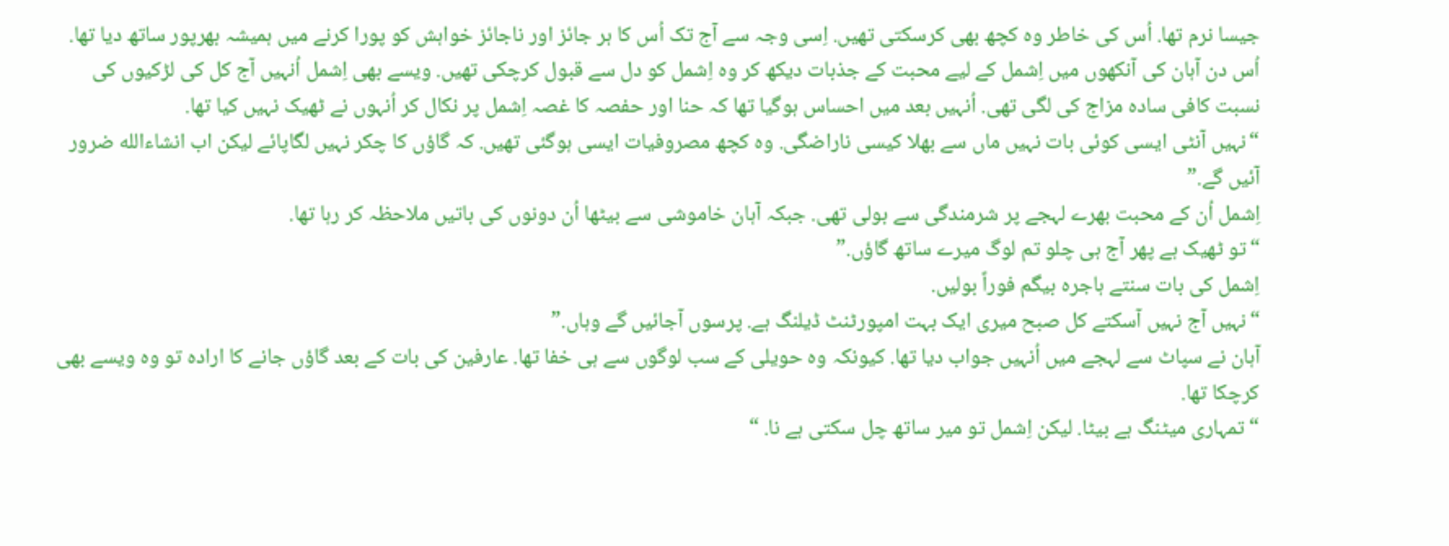جیسا نرم تھا. اُس کی خاطر وہ کچھ بھی کرسکتی تھیں. اِسی وجہ سے آج تک اُس کا ہر جائز اور ناجائز خواہش کو پورا کرنے میں ہمیشہ بھرپور ساتھ دیا تھا. اُس دن آہان کی آنکھوں میں اِشمل کے لیے محبت کے جذبات دیکھ کر وہ اِشمل کو دل سے قبول کرچکی تھیں. ویسے بھی اِشمل اُنہیں آج کل کی لڑکیوں کی نسبت کافی سادہ مزاج کی لگی تھی. اُنہیں بعد میں احساس ہوگیا تھا کہ حنا اور حفصہ کا غصہ اِشمل پر نکال کر اُنہوں نے ٹھیک نہیں کیا تھا.
“نہیں آنٹی ایسی کوئی بات نہیں ماں سے بھلا کیسی ناراضگی. وہ کچھ مصروفیات ایسی ہوگئی تھیں. کہ گاؤں کا چکر نہیں لگاپائے لیکن اب انشاءالله ضرور آئیں گے.”
اِشمل اُن کے محبت بھرے لہجے پر شرمندگی سے بولی تھی. جبکہ آہان خاموشی سے بیٹھا اُن دونوں کی باتیں ملاحظہ کر رہا تھا.
“تو ٹھیک ہے پھر آج ہی چلو تم لوگ میرے ساتھ گاؤں.”
اِشمل کی بات سنتے ہاجرہ بیگم فوراً بولیں.
“نہیں آج نہیں آسکتے کل صبح میری ایک بہت امپورٹنٹ ڈیلنگ ہے. پرسوں آجائیں گے وہاں.”
آہان نے سپاٹ سے لہجے میں اُنہیں جواب دیا تھا. کیونکہ وہ حویلی کے سب لوگوں سے ہی خفا تھا. عارفین کی بات کے بعد گاؤں جانے کا ارادہ تو وہ ویسے بھی کرچکا تھا.
“تمہاری میٹنگ ہے بیٹا. لیکن اِشمل تو میر ساتھ چل سکتی ہے نا. “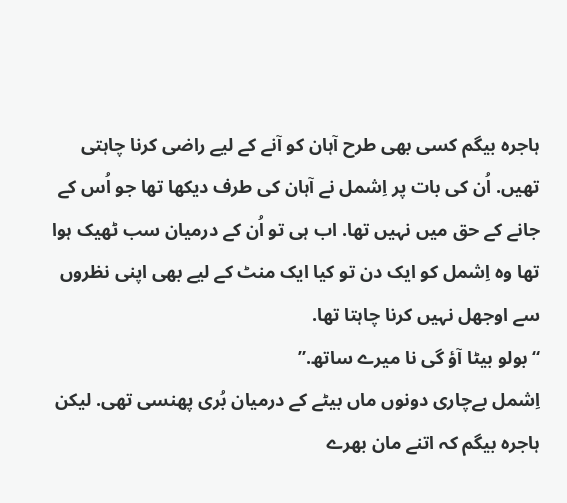ہاجرہ بیگم کسی بھی طرح آہان کو آنے کے لیے راضی کرنا چاہتی تھیں. اُن کی بات پر اِشمل نے آہان کی طرف دیکھا تھا جو اُس کے جانے کے حق میں نہیں تھا. اب ہی تو اُن کے درمیان سب ٹھیک ہوا تھا وہ اِشمل کو ایک دن تو کیا ایک منٹ کے لیے بھی اپنی نظروں سے اوجھل نہیں کرنا چاہتا تھا.
“بولو بیٹا آؤ گی نا میرے ساتھ.”
اِشمل بےچاری دونوں ماں بیٹے کے درمیان بُری پھنسی تھی. لیکن ہاجرہ بیگم کہ اتنے مان بھرے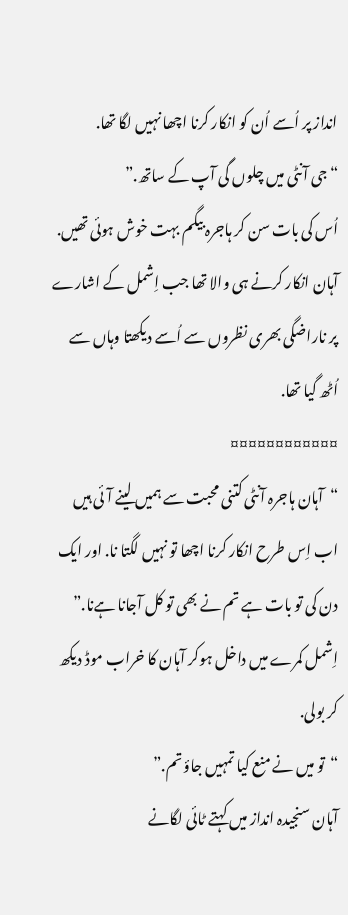انداز پر اُسے اُن کو انکار کرنا اچھا نہیں لگا تھا.
“جی آنٹی میں چلوں گی آپ کے ساتھ.”
اُس کی بات سن کر ہاجرہ بیگم بہت خوش ہوئی تھیں. آہان انکار کرنے ہی والا تھا جب اِشمل کے اشارے پر ناراضگی بھری نظروں سے اُسے دیکھتا وہاں سے اُٹھ گیا تھا.
¤¤¤¤¤¤¤¤¤¤¤¤
“آہان ہاجرہ آنٹی کتنی محبت سے ہمیں لینے آئی ہیں اب اِس طرح انکار کرنا اچھا تو نہیں لگتا نا. اور ایک دن کی تو بات ہے تم نے بھی تو کل آجانا ہےنا.”
اِشمل کمرے میں داخل ہوکر آہان کا خراب موڈ دیکھ کر بولی.
“تو میں نے منع کیا تمہیں جاؤ تم.”
آہان سنجیدہ انداز میں کہتے ٹائی لگانے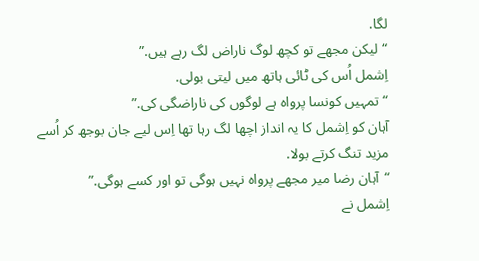لگا.
“لیکن مجھے تو کچھ لوگ ناراض لگ رہے ہیں.”
اِشمل اُس کی ٹائی ہاتھ میں لیتی بولی.
“تمہیں کونسا پرواہ ہے لوگوں کی ناراضگی کی.”
آہان کو اِشمل کا یہ انداز اچھا لگ رہا تھا اِس لیے جان بوجھ کر اُسے مزید تنگ کرتے بولا.
“آہان رضا میر مجھے پرواہ نہیں ہوگی تو اور کسے ہوگی.”
اِشمل نے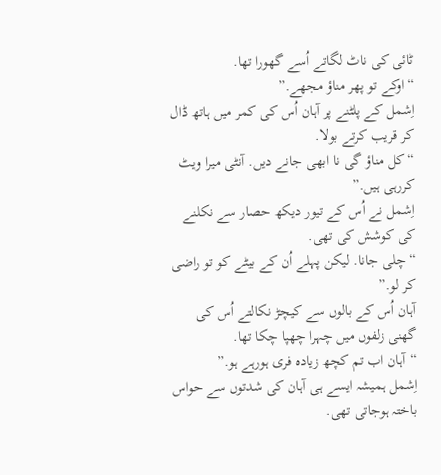ٹائی کی ناٹ لگاتے اُسے گھورا تھا.
“اوکے تو پھر مناؤ مجھے.”
اِشمل کے پلٹنے پر آہان اُس کی کمر میں ہاتھ ڈال کر قریب کرتے بولا.
“کل مناؤ گی نا ابھی جانے دیں. آنٹی میرا ویٹ کررہی ہیں.”
اِشمل نے اُس کے تیور دیکھ حصار سے نکلنے کی کوشش کی تھی.
“چلی جانا. لیکن پہلے اُن کے بیٹے کو تو راضی کر لو.”
آہان اُس کے بالوں سے کیچڑ نکالتے اُس کی گھنی زلفوں میں چہرا چھپا چکا تھا.
“آہان اب تم کچھ زیادہ فری ہورہے ہو.”
اِشمل ہمیشہ ایسے ہی آہان کی شدتوں سے حواس باختہ ہوجاتی تھی.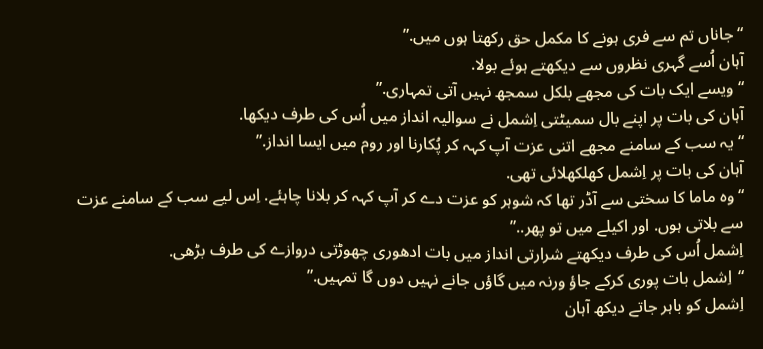“جاناں تم سے فری ہونے کا مکمل حق رکھتا ہوں میں.”
آہان اُسے گہری نظروں سے دیکھتے ہوئے بولا.
“ویسے ایک بات کی مجھے بلکل سمجھ نہیں آتی تمہاری.”
آہان کی بات پر اپنے بال سمیٹتی اِشمل نے سوالیہ انداز میں اُس کی طرف دیکھا.
“یہ سب کے سامنے مجھے اتنی عزت آپ کہہ کر پُکارنا اور روم میں ایسا انداز.”
آہان کی بات پر اِشمل کھلکھلائی تھی.
“وہ ماما کا سختی سے آڈر تھا کہ شوہر کو عزت دے کر آپ کہہ کر بلانا چاہئے. اِس لیے سب کے سامنے عزت سے بلاتی ہوں. اور اکیلے میں تو پھر..”
اِشمل اُس کی طرف دیکھتے شرارتی انداز میں بات ادھوری چھوڑتی دروازے کی طرف بڑھی.
“اِشمل بات پوری کرکے جاؤ ورنہ میں گاؤں جانے نہیں دوں گا تمہیں.”
اِشمل کو باہر جاتے دیکھ آہان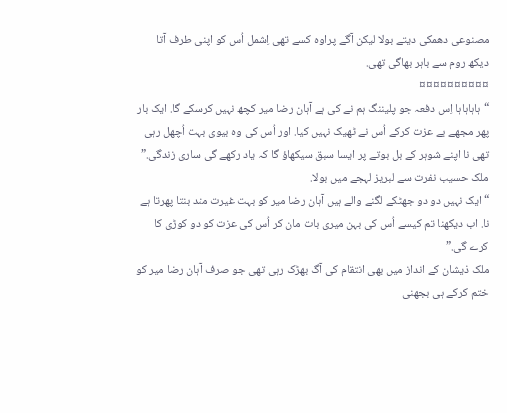مصنوعی دھمکی دیتے بولا لیکن آگے پراوہ کسے تھی اِشمل اُس کو اپنی طرف آتا دیکھ روم سے باہر بھاگی تھی.
¤¤¤¤¤¤¤¤¤¤
“ہاہاہاہا اِس دفعہ جو پلیننگ ہم نے کی ہے آہان رضا میر کچھ نہیں کرسکے گا. ایک بار پھر مجھے بے عزت کرکے اُس نے ٹھیک نہیں کیا. اور اُس کی وہ بیوی بہت اُچھل رہی تھی نا اپنے شوہر کے بل بوتے پر ایسا سبق سیکھاؤ گا کہ یاد رکھے گی ساری زندگی.”
ملک حسیب نفرت سے لبریز لہجے میں بولا.
“ایک نہیں دو دو جھٹکے لگنے والے ہیں آہان رضا میر کو بہت غیرت مند بنتا پھرتا ہے نا. اب دیکھنا تم کیسے اُس کی بہن میری بات مان کر اُس کی عزت کو دو کوڑی کا کرے گی.”
ملک ذیشان کے انداز میں بھی انتقام کی آگ بھڑک رہی تھی جو صرف آہان رضا میر کو ختم کرکے ہی بجھنی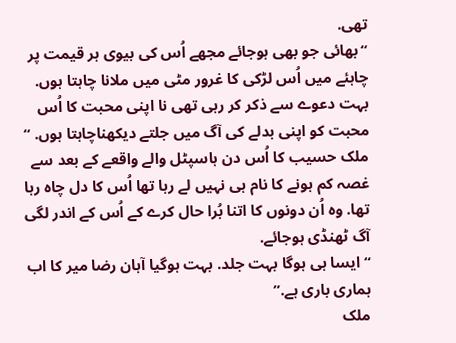تھی.
“بھائی جو بھی ہوجائے مجھے اُس کی بیوی ہر قیمت پر چاہئے میں اُس لڑکی کا غرور مٹی میں ملانا چاہتا ہوں. بہت دعوے سے ذکر کر رہی تھی نا اپنی محبت کا اُس محبت کو اپنی بدلے کی آگ میں جلتے دیکھناچاہتا ہوں. “
ملک حسیب کا اُس دن ہاسپٹل والے واقعے کے بعد سے غصہ کم ہونے کا نام ہی نہیں لے رہا تھا اُس کا دل چاہ رہا تھا. وہ اُن دونوں کا اتنا بُرا حال کرے کے اُس کے اندر لگی آگ ٹھنڈی ہوجائے.
“ایسا ہی ہوگا بہت جلد. بہت ہوگیا آہان رضا میر کا اب ہماری باری ہے.”
ملک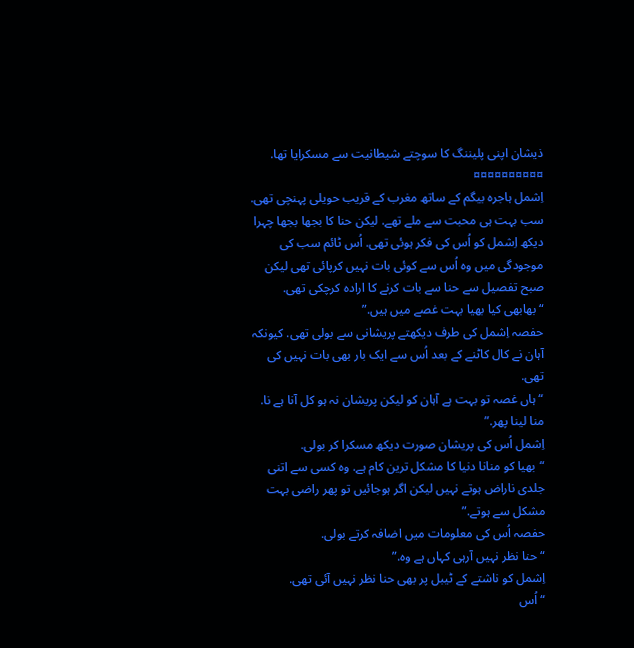ذیشان اپنی پلیننگ کا سوچتے شیطانیت سے مسکرایا تھا.
¤¤¤¤¤¤¤¤¤¤
اِشمل ہاجرہ بیگم کے ساتھ مغرب کے قریب حویلی پہنچی تھی. سب بہت ہی محبت سے ملے تھے. لیکن حنا کا بجھا بجھا چہرا دیکھ اِشمل کو اُس کی فکر ہوئی تھی. اُس ٹائم سب کی موجودگی میں وہ اُس سے کوئی بات نہیں کرپائی تھی لیکن صبح تفصیل سے حنا سے بات کرنے کا ارادہ کرچکی تھی.
“بھابھی کیا بھیا بہت غصے میں ہیں.”
حفصہ اِشمل کی طرف دیکھتے پریشانی سے بولی تھی. کیونکہ آہان نے کال کاٹنے کے بعد اُس سے ایک بار بھی بات نہیں کی تھی.
“ہاں غصہ تو بہت ہے آہان کو لیکن پریشان نہ ہو کل آنا ہے نا. منا لینا پھر.”
اِشمل اُس کی پریشان صورت دیکھ مسکرا کر بولی.
“بھیا کو منانا دنیا کا مشکل ترین کام ہے. وہ کسی سے اتنی جلدی ناراض ہوتے نہیں لیکن اگر ہوجائیں تو پھر راضی بہت مشکل سے ہوتے.”
حفصہ اُس کی معلومات میں اضافہ کرتے بولی.
“حنا نظر نہیں آرہی کہاں ہے وہ.”
اِشمل کو ناشتے کے ٹیبل پر بھی حنا نظر نہیں آئی تھی.
“اُس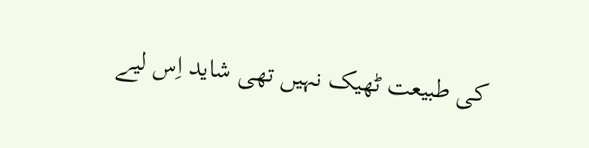کی طبیعت ٹھیک نہیں تھی شاید اِس لیے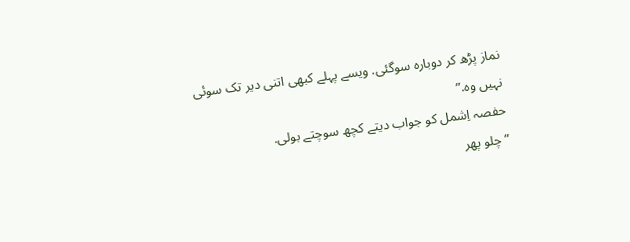نماز پڑھ کر دوبارہ سوگئی. ویسے پہلے کبھی اتنی دیر تک سوئی نہیں وہ.”
حفصہ اِشمل کو جواب دیتے کچھ سوچتے بولی.
” چلو پھر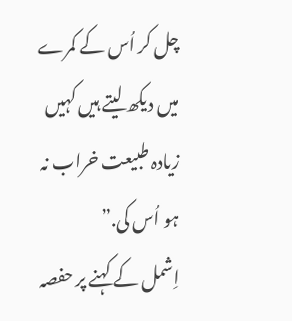چل کر اُس کے کمرے میں دیکھ لیتے ہیں کہیں زیادہ طبیعت خراب نہ ہو اُس کی.”
اِشمل کے کہنے پر حفصہ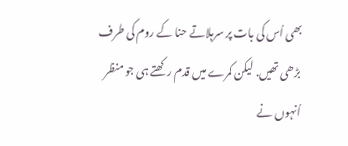بھی اُس کی بات پر سرہلاتے حنا کے روم کی طرف بڑھی تھیں. لیکن کمرے میں قدم رکھتے ہی جو منظر اُنہوں نے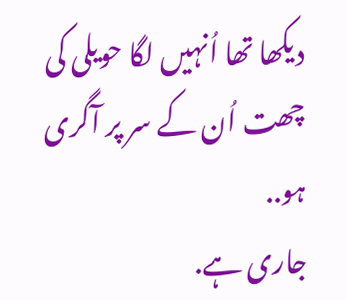دیکھا تھا اُنہیں لگا حویلی کی چھت اُن کے سر پر آگری ہو..
جاری ہے.